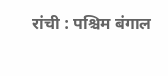रांची : पश्चिम बंगाल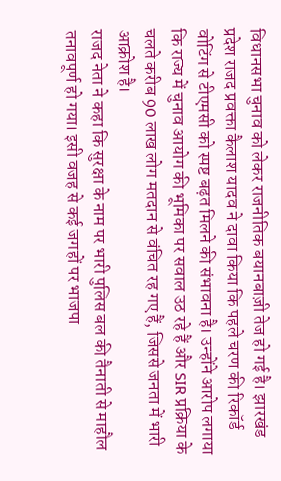विधानसभा चुनाव को लेकर राजनीतिक बयानबाज़ी तेज हो गई है। झारखंड प्रदेश राजद प्रवक्ता कैलाश यादव ने दावा किया कि पहले चरण की रिकॉर्ड वोटिंग से टीएमसी को स्पष्ट बढ़त मिलने की संभावना है। उन्होंने आरोप लगाया कि राज्य में चुनाव आयोग की भूमिका पर सवाल उठ रहे हैं और SIR प्रक्रिया के चलते करीब 90 लाख लोग मतदान से वंचित रह गए हैं, जिससे जनता में भारी आक्रोश है।
राजद नेता ने कहा कि सुरक्षा के नाम पर भारी पुलिस बल की तैनाती से माहौल तनावपूर्ण हो गया। इसी वजह से कई जगहों पर भाजपा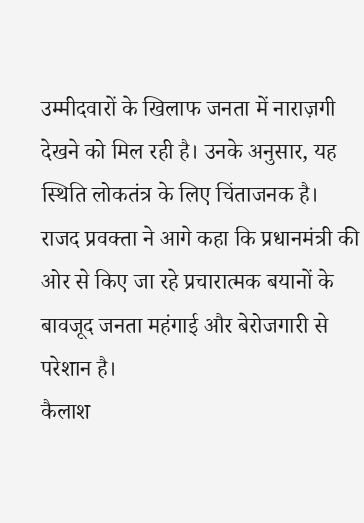उम्मीदवारों के खिलाफ जनता में नाराज़गी देखने को मिल रही है। उनके अनुसार, यह स्थिति लोकतंत्र के लिए चिंताजनक है। राजद प्रवक्ता ने आगे कहा कि प्रधानमंत्री की ओर से किए जा रहे प्रचारात्मक बयानों के बावजूद जनता महंगाई और बेरोजगारी से परेशान है।
कैलाश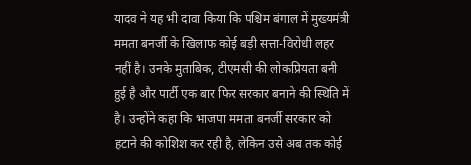यादव ने यह भी दावा किया कि पश्चिम बंगाल में मुख्यमंत्री ममता बनर्जी के खिलाफ कोई बड़ी सत्ता-विरोधी लहर नहीं है। उनके मुताबिक, टीएमसी की लोकप्रियता बनी हुई है और पार्टी एक बार फिर सरकार बनाने की स्थिति में है। उन्होंने कहा कि भाजपा ममता बनर्जी सरकार को हटाने की कोशिश कर रही है, लेकिन उसे अब तक कोई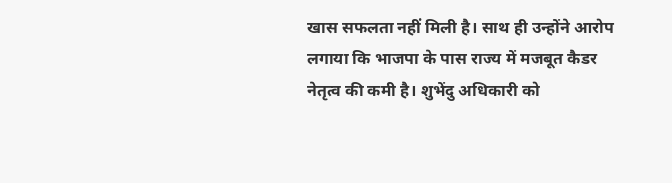खास सफलता नहीं मिली है। साथ ही उन्होंने आरोप लगाया कि भाजपा के पास राज्य में मजबूत कैडर नेतृत्व की कमी है। शुभेंदु अधिकारी को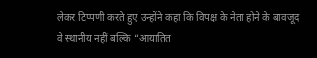लेकर टिप्पणी करते हुए उन्होंने कहा कि विपक्ष के नेता होने के बावजूद वे स्थानीय नहीं बल्कि “आयातित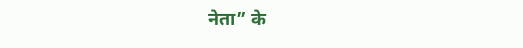नेता” के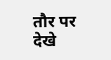तौर पर देखे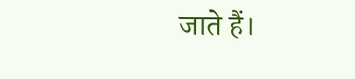जाते हैं।